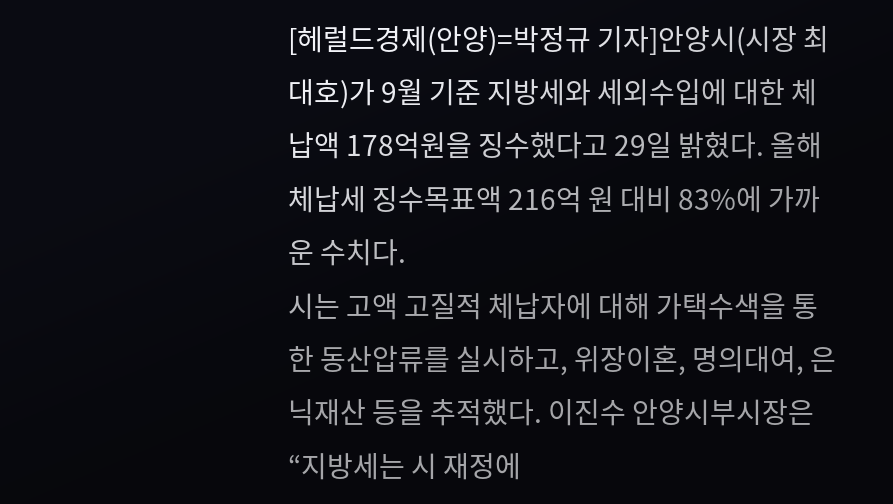[헤럴드경제(안양)=박정규 기자]안양시(시장 최대호)가 9월 기준 지방세와 세외수입에 대한 체납액 178억원을 징수했다고 29일 밝혔다. 올해 체납세 징수목표액 216억 원 대비 83%에 가까운 수치다.
시는 고액 고질적 체납자에 대해 가택수색을 통한 동산압류를 실시하고, 위장이혼, 명의대여, 은닉재산 등을 추적했다. 이진수 안양시부시장은“지방세는 시 재정에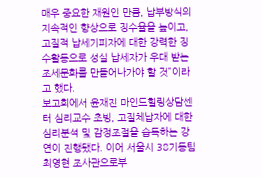매우 중요한 재원인 만큼, 납부방식의 지속적인 향상으로 징수율을 높이고, 고질적 납세기피자에 대한 강력한 징수활동으로 성실 납세자가 우대 받는 조세문화를 만들어나가야 할 것”이라고 했다.
보고회에서 윤재진 마인드힐링상담센터 심리교수 초빙, 고질체납자에 대한 심리분석 및 감정조절을 습득하는 강연이 진행됐다. 이어 서울시 38기동팀 최영현 조사관으로부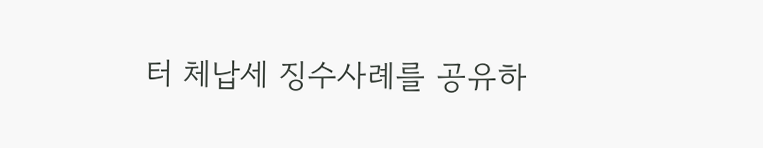터 체납세 징수사례를 공유하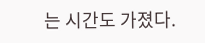는 시간도 가졌다.